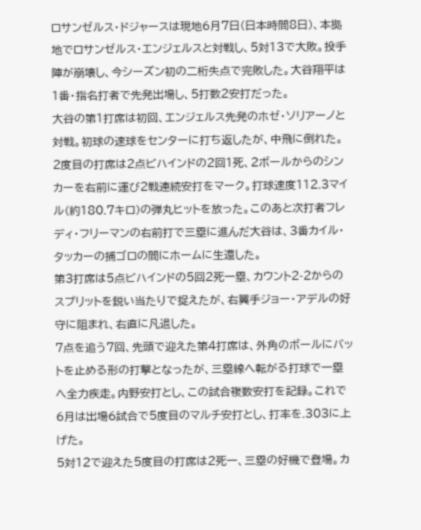ロサンゼルス・ドジャースは現地6月7日(日本時間8日)、本拠地でロサンゼルス・エンジェルスと対戦し、5対13で大敗。投手陣が崩壊し、今シーズン初の二桁失点で完敗した。大谷翔平は1番・指名打者で先発出場し、5打数2安打だった。
大谷の第1打席は初回、エンジェルス先発のホゼ・ソリアーノと対戦。初球の速球をセンターに打ち返したが、中飛に倒れた。
2度目の打席は2点ビハインドの2回1死、2ボールからのシンカーを右前に運び2戦連続安打をマーク。打球速度112.3マイル(約180.7キロ)の弾丸ヒットを放った。このあと次打者フレディ・フリーマンの右前打で三塁に進んだ大谷は、3番カイル・タッカーの捕ゴロの間にホームに生還した。
第3打席は5点ビハインドの5回2死一塁、カウント2-2からのスプリットを鋭い当たりで捉えたが、右翼手ジョー・アデルの好守に阻まれ、右直に凡退した。
7点を追う7回、先頭で迎えた第4打席は、外角のボールにバットを止める形の打撃となったが、三塁線へ転がる打球で一塁へ全力疾走。内野安打とし、この試合複数安打を記録。これで6月は出場6試合で5度目のマルチ安打とし、打率を.303に上げた。
5対12で迎えた5度目の打席は2死一、三塁の好機で登場。カ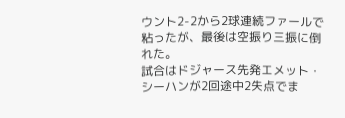ウント2-2から2球連続ファールで粘ったが、最後は空振り三振に倒れた。
試合はドジャース先発エメット・シーハンが2回途中2失点でま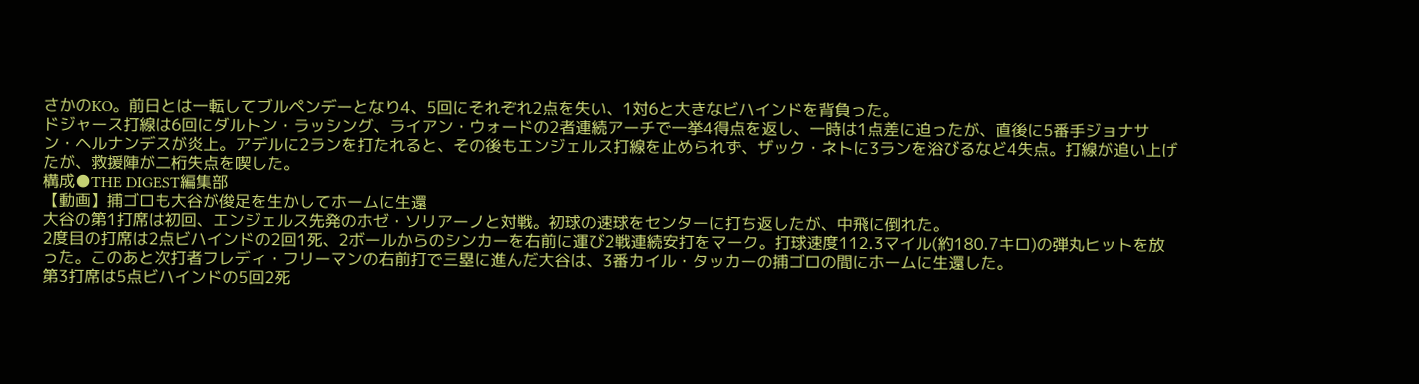さかのKO。前日とは一転してブルペンデーとなり4、5回にそれぞれ2点を失い、1対6と大きなビハインドを背負った。
ドジャース打線は6回にダルトン・ラッシング、ライアン・ウォードの2者連続アーチで一挙4得点を返し、一時は1点差に迫ったが、直後に5番手ジョナサン・ヘルナンデスが炎上。アデルに2ランを打たれると、その後もエンジェルス打線を止められず、ザック・ネトに3ランを浴びるなど4失点。打線が追い上げたが、救援陣が二桁失点を喫した。
構成●THE DIGEST編集部
【動画】捕ゴロも大谷が俊足を生かしてホームに生還
大谷の第1打席は初回、エンジェルス先発のホゼ・ソリアーノと対戦。初球の速球をセンターに打ち返したが、中飛に倒れた。
2度目の打席は2点ビハインドの2回1死、2ボールからのシンカーを右前に運び2戦連続安打をマーク。打球速度112.3マイル(約180.7キロ)の弾丸ヒットを放った。このあと次打者フレディ・フリーマンの右前打で三塁に進んだ大谷は、3番カイル・タッカーの捕ゴロの間にホームに生還した。
第3打席は5点ビハインドの5回2死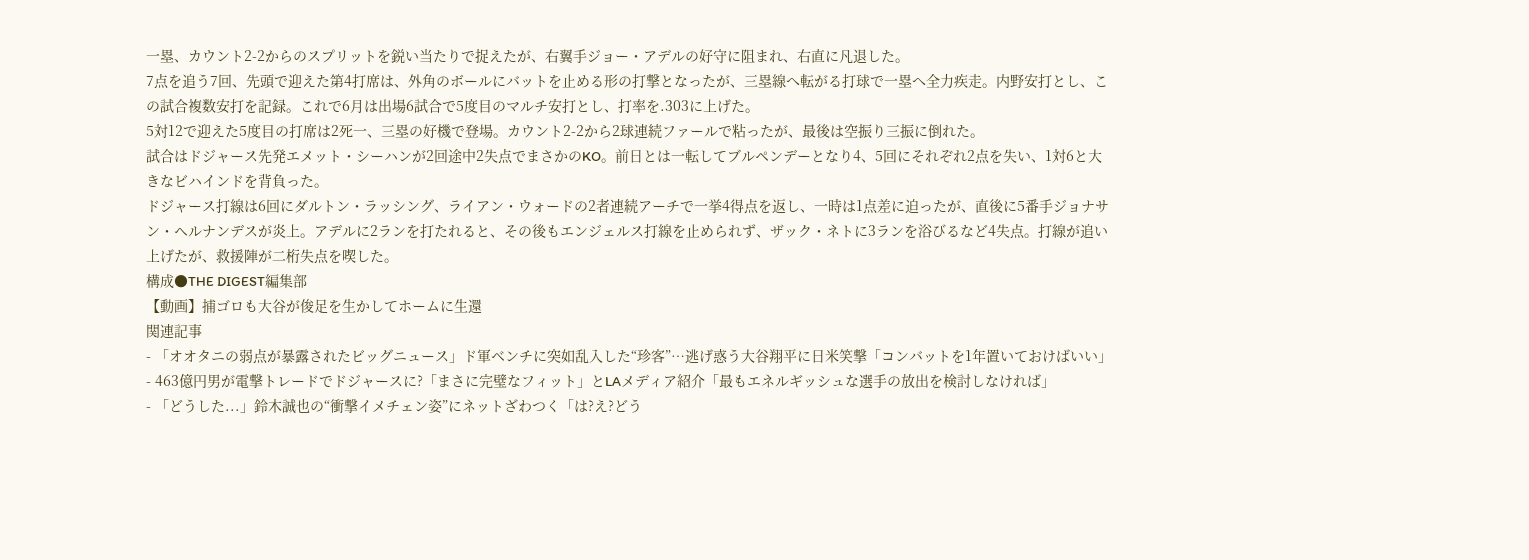一塁、カウント2-2からのスプリットを鋭い当たりで捉えたが、右翼手ジョー・アデルの好守に阻まれ、右直に凡退した。
7点を追う7回、先頭で迎えた第4打席は、外角のボールにバットを止める形の打撃となったが、三塁線へ転がる打球で一塁へ全力疾走。内野安打とし、この試合複数安打を記録。これで6月は出場6試合で5度目のマルチ安打とし、打率を.303に上げた。
5対12で迎えた5度目の打席は2死一、三塁の好機で登場。カウント2-2から2球連続ファールで粘ったが、最後は空振り三振に倒れた。
試合はドジャース先発エメット・シーハンが2回途中2失点でまさかのKO。前日とは一転してブルペンデーとなり4、5回にそれぞれ2点を失い、1対6と大きなビハインドを背負った。
ドジャース打線は6回にダルトン・ラッシング、ライアン・ウォードの2者連続アーチで一挙4得点を返し、一時は1点差に迫ったが、直後に5番手ジョナサン・ヘルナンデスが炎上。アデルに2ランを打たれると、その後もエンジェルス打線を止められず、ザック・ネトに3ランを浴びるなど4失点。打線が追い上げたが、救援陣が二桁失点を喫した。
構成●THE DIGEST編集部
【動画】捕ゴロも大谷が俊足を生かしてホームに生還
関連記事
- 「オオタニの弱点が暴露されたビッグニュース」ド軍ベンチに突如乱入した“珍客”…逃げ惑う大谷翔平に日米笑撃「コンバットを1年置いておけばいい」
- 463億円男が電撃トレードでドジャースに?「まさに完璧なフィット」とLAメディア紹介「最もエネルギッシュな選手の放出を検討しなければ」
- 「どうした...」鈴木誠也の“衝撃イメチェン姿”にネットざわつく「は?え?どう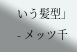いう髪型」
- メッツ千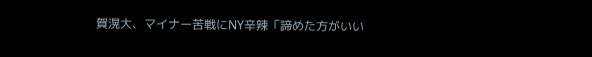賀滉大、マイナー苦戦にNY辛辣「諦めた方がいい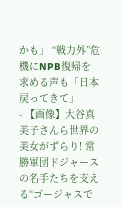かも」 “戦力外”危機にNPB復帰を求める声も「日本戻ってきて」
- 【画像】大谷真美子さんら世界の美女がずらり! 常勝軍団ドジャースの名手たちを支える“ゴージャスで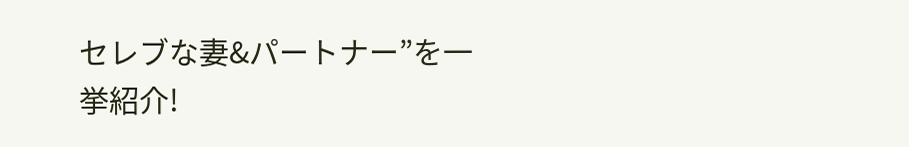セレブな妻&パートナー”を一挙紹介!